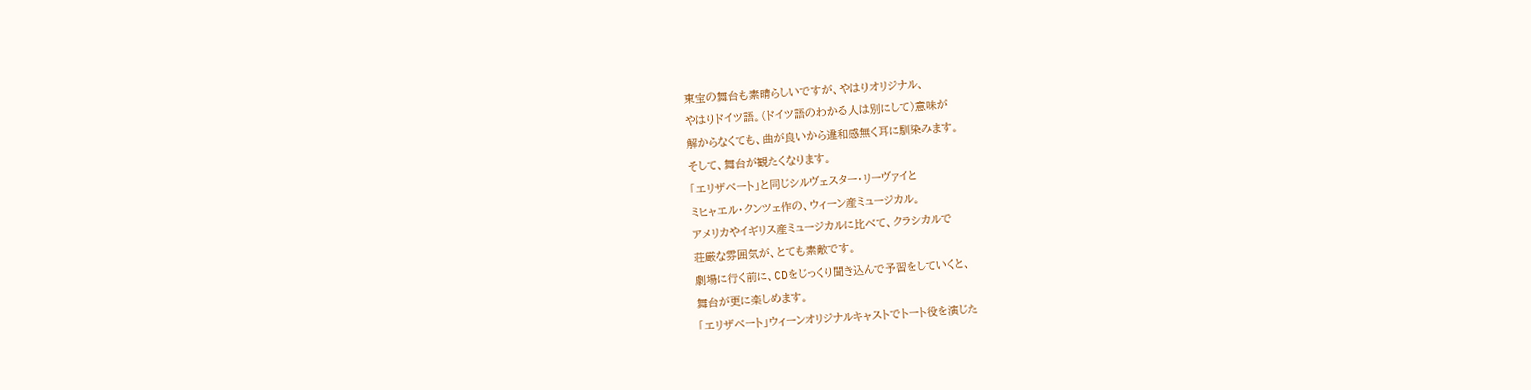東宝の舞台も素晴らしいですが、やはりオリジナル、
やはりドイツ語。(ドイツ語のわかる人は別にして)意味が
解からなくても、曲が良いから違和感無く耳に馴染みます。
そして、舞台が観たくなります。
「エリザベート」と同じシルヴェスター・リーヴァイと
ミヒャエル・クンツェ作の、ウィーン産ミュージカル。
アメリカやイギリス産ミュージカルに比べて、クラシカルで
荘厳な雰囲気が、とても素敵です。
劇場に行く前に、CDをじっくり聞き込んで予習をしていくと、
舞台が更に楽しめます。
「エリザベート」ウィーンオリジナルキャストでトート役を演じた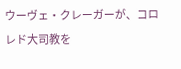ウーヴェ・クレーガーが、コロレド大司教を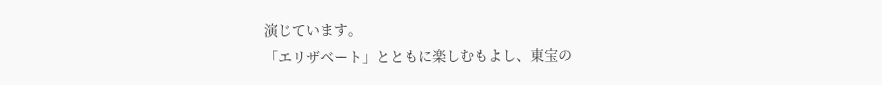演じています。
「エリザベート」とともに楽しむもよし、東宝の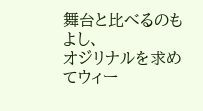舞台と比べるのもよし、
オジリナルを求めてウィー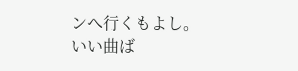ンへ行くもよし。
いい曲ば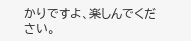かりですよ、楽しんでください。